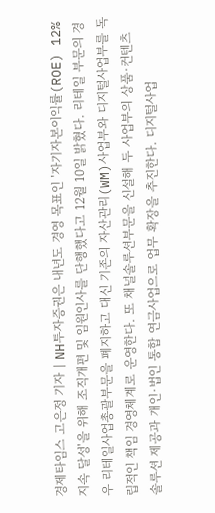경제타임스 고은정 기자 | NH투자증권은 내년도 경영 목표인 '자기자본이익률(ROE) 12% 지속 달성'을 위해 조직개편 및 임원인사를 단행했다고 12월 10일 밝혔다. 리테일 부문의 경우 리테일사업총괄부문을 폐지하고 대신 기존의 자산관리(WM)사업부와 디지털사업부를 독립적인 책임 경영체계로 운영한다. 또 채널솔루션부문을 신설해 두 사업부의 상품·컨텐츠 솔루션 제공과 개인·법인 통합 연금사업으로 업무 확장을 추진한다. 디지털사업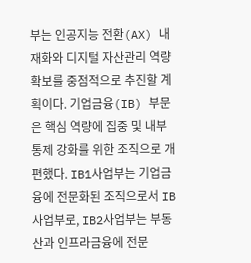부는 인공지능 전환(AX) 내재화와 디지털 자산관리 역량 확보를 중점적으로 추진할 계획이다. 기업금융(IB) 부문은 핵심 역량에 집중 및 내부통제 강화를 위한 조직으로 개편했다. IB1사업부는 기업금융에 전문화된 조직으로서 IB사업부로, IB2사업부는 부동산과 인프라금융에 전문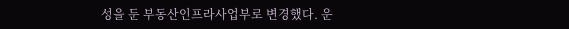성을 둔 부동산인프라사업부로 변경했다. 운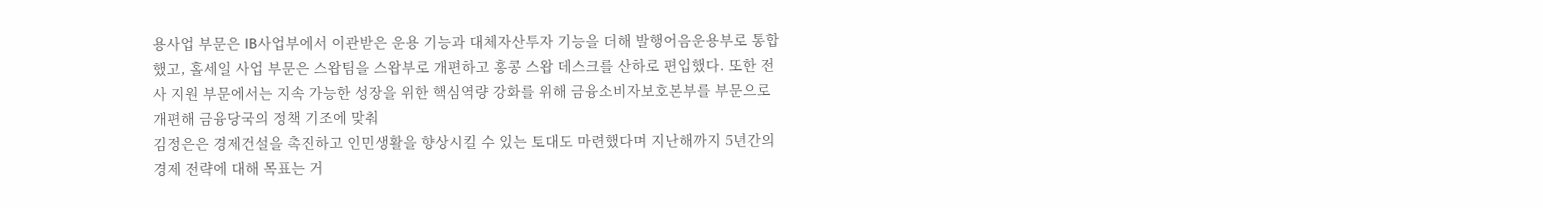용사업 부문은 IB사업부에서 이관받은 운용 기능과 대체자산투자 기능을 더해 발행어음운용부로 통합했고, 홀세일 사업 부문은 스왑팀을 스왑부로 개편하고 홍콩 스왑 데스크를 산하로 편입했다. 또한 전사 지원 부문에서는 지속 가능한 성장을 위한 핵심역량 강화를 위해 금융소비자보호본부를 부문으로 개편해 금융당국의 정책 기조에 맞춰
김정은은 경제건설을 촉진하고 인민생활을 향상시킬 수 있는 토대도 마련했다며 지난해까지 5년간의 경제 전략에 대해 목표는 거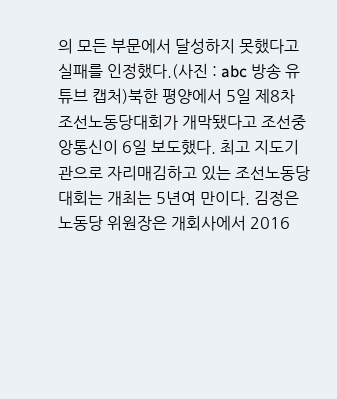의 모든 부문에서 달성하지 못했다고 실패를 인정했다.(사진 : abc 방송 유튜브 캡처)북한 평양에서 5일 제8차 조선노동당대회가 개막됐다고 조선중앙통신이 6일 보도했다. 최고 지도기관으로 자리매김하고 있는 조선노동당 대회는 개최는 5년여 만이다. 김정은 노동당 위원장은 개회사에서 2016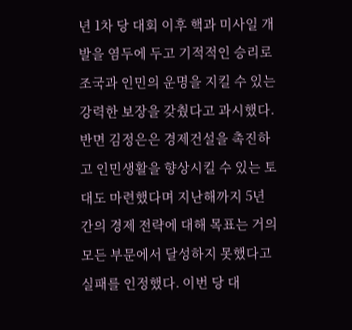년 1차 당 대회 이후 핵과 미사일 개발을 염두에 두고 기적적인 승리로 조국과 인민의 운명을 지킬 수 있는 강력한 보장을 갖췄다고 과시했다. 반면 김정은은 경제건설을 촉진하고 인민생활을 향상시킬 수 있는 토대도 마련했다며 지난해까지 5년간의 경제 전략에 대해 목표는 거의 모든 부문에서 달성하지 못했다고 실패를 인정했다. 이번 당 대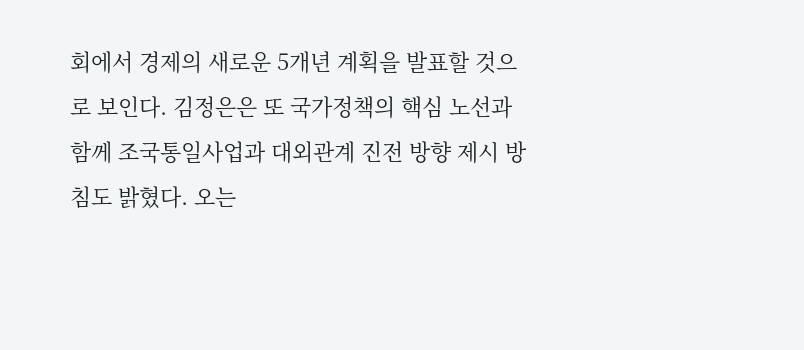회에서 경제의 새로운 5개년 계획을 발표할 것으로 보인다. 김정은은 또 국가정책의 핵심 노선과 함께 조국통일사업과 대외관계 진전 방향 제시 방침도 밝혔다. 오는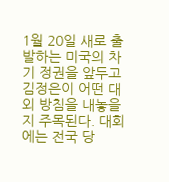1월 20일 새로 출발하는 미국의 차기 정권을 앞두고 김정은이 어떤 대외 방침을 내놓을지 주목된다. 대회에는 전국 당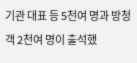기관 대표 등 5천여 명과 방청객 2천여 명이 출석했